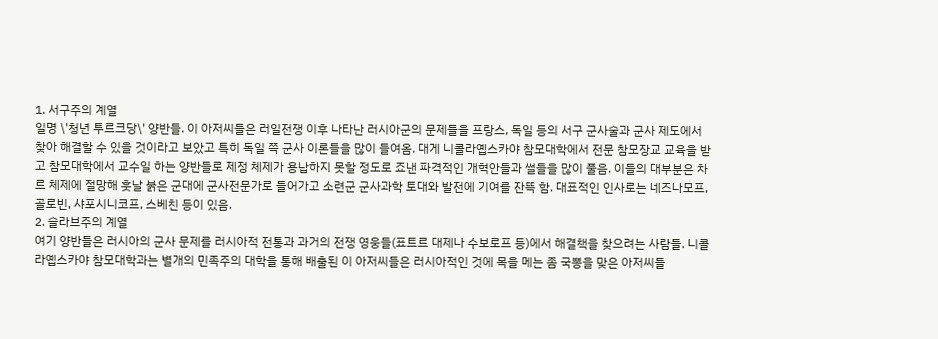1. 서구주의 계열
일명 \'청년 투르크당\' 양반들. 이 아저씨들은 러일전쟁 이후 나타난 러시아군의 문제들을 프랑스, 독일 등의 서구 군사술과 군사 제도에서 찾아 해결할 수 있을 것이라고 보았고 특히 독일 쯕 군사 이론들을 많이 들여옴. 대게 니콜라옙스카야 참모대학에서 전문 참모장교 교육을 받고 참모대학에서 교수일 하는 양반들로 제정 체제가 용납하지 못할 정도로 죠낸 파격적인 개혁안들과 썰들을 많이 풀음. 이들의 대부분은 차르 체제에 절망해 훗날 붉은 군대에 군사전문가로 들어가고 소련군 군사과학 토대와 발전에 기여를 잔뜩 함. 대표적인 인사로는 네즈나모프, 골로빈, 샤포시니코프, 스베친 등이 있음.
2. 슬라브주의 계열
여기 양반들은 러시아의 군사 문제를 러시아적 전통과 과거의 전쟁 영웅들(표트르 대제나 수보로프 등)에서 해결책을 찾으려는 사람들. 니콜라옙스카야 참모대학과는 별개의 민족주의 대학을 통해 배출된 이 아저씨들은 러시아적인 것에 목을 메는 좀 국뽕을 맞은 아저씨들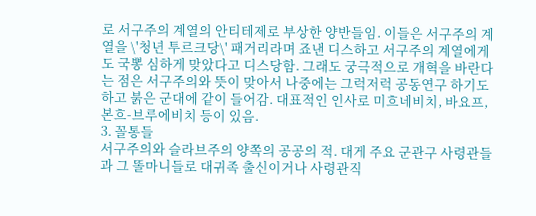로 서구주의 계열의 안티테제로 부상한 양반들임. 이들은 서구주의 계열을 \'청년 투르크당\' 패거리라며 죠낸 디스하고 서구주의 계열에게도 국뽕 심하게 맞았다고 디스당함. 그래도 궁극적으로 개혁을 바란다는 점은 서구주의와 뜻이 맞아서 나중에는 그럭저럭 공동연구 하기도 하고 붉은 군대에 같이 들어감. 대표적인 인사로 미흐네비치, 바요프, 본흐-브루에비치 등이 있음.
3. 꼴통들
서구주의와 슬라브주의 양쪽의 공공의 적. 대게 주요 군관구 사령관들과 그 똘마니들로 대귀족 출신이거나 사령관직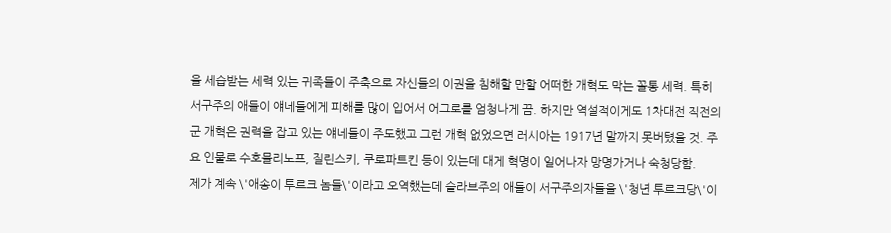을 세습받는 세력 있는 귀족들이 주축으로 자신들의 이권을 침해할 만할 어떠한 개혁도 막는 꼴통 세력. 특히 서구주의 애들이 얘네들에게 피해를 많이 입어서 어그로를 엄청나게 끔. 하지만 역설적이게도 1차대전 직전의 군 개혁은 권력을 잡고 있는 얘네들이 주도했고 그런 개혁 없었으면 러시아는 1917년 말까지 못버텼을 것. 주요 인물로 수호믈리노프, 질린스키, 쿠로파트킨 등이 있는데 대게 혁명이 일어나자 망명가거나 숙청당함.
제가 계속 \'애송이 투르크 놈들\'이라고 오역했는데 슬라브주의 애들이 서구주의자들을 \'청년 투르크당\'이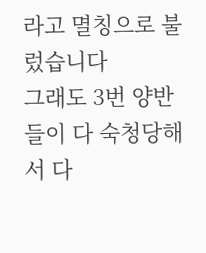라고 멸칭으로 불렀습니다
그래도 3번 양반들이 다 숙청당해서 다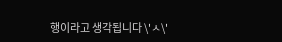행이라고 생각됩니다 \'ㅅ\'